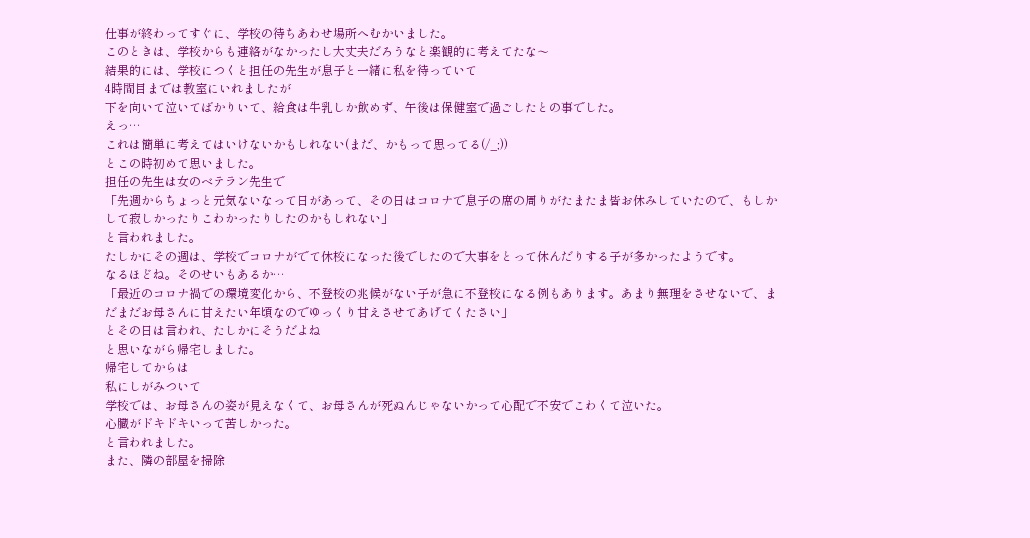仕事が終わってすぐに、学校の待ちあわせ場所へむかいました。
このときは、学校からも連絡がなかったし大丈夫だろうなと楽観的に考えてたな〜
結果的には、学校につくと担任の先生が息子と一緒に私を待っていて
4時間目までは教室にいれましたが
下を向いて泣いてばかりいて、給食は牛乳しか飲めず、午後は保健室で過ごしたとの事でした。
えっ…
これは簡単に考えてはいけないかもしれない(まだ、かもって思ってる(/_;))
とこの時初めて思いました。
担任の先生は女のベテラン先生で
「先週からちょっと元気ないなって日があって、その日はコロナで息子の席の周りがたまたま皆お休みしていたので、もしかして寂しかったりこわかったりしたのかもしれない」
と言われました。
たしかにその週は、学校でコロナがでて休校になった後でしたので大事をとって休んだりする子が多かったようです。
なるほどね。そのせいもあるか…
「最近のコロナ禍での環境変化から、不登校の兆候がない子が急に不登校になる例もあります。あまり無理をさせないで、まだまだお母さんに甘えたい年頃なのでゆっくり甘えさせてあげてくたさい」
とその日は言われ、たしかにそうだよね
と思いながら帰宅しました。
帰宅してからは
私にしがみついて
学校では、お母さんの姿が見えなくて、お母さんが死ぬんじゃないかって心配で不安でこわくて泣いた。
心臓がドキドキいって苦しかった。
と言われました。
また、隣の部屋を掃除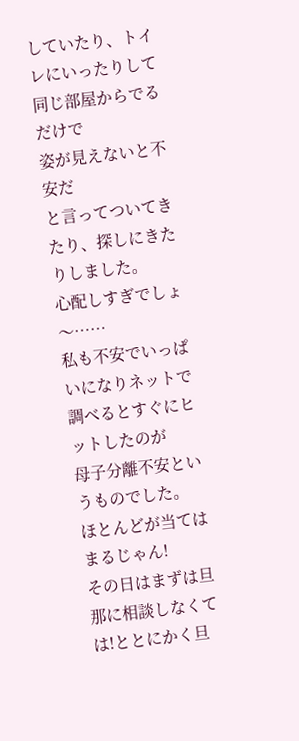していたり、トイレにいったりして同じ部屋からでるだけで
姿が見えないと不安だ
と言ってついてきたり、探しにきたりしました。
心配しすぎでしょ〜……
私も不安でいっぱいになりネットで調べるとすぐにヒットしたのが
母子分離不安というものでした。
ほとんどが当てはまるじゃん!
その日はまずは旦那に相談しなくては!ととにかく旦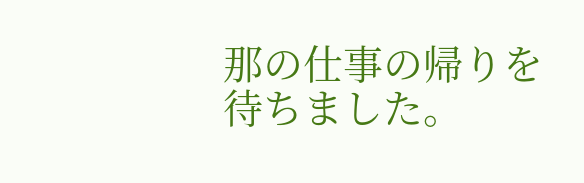那の仕事の帰りを待ちました。